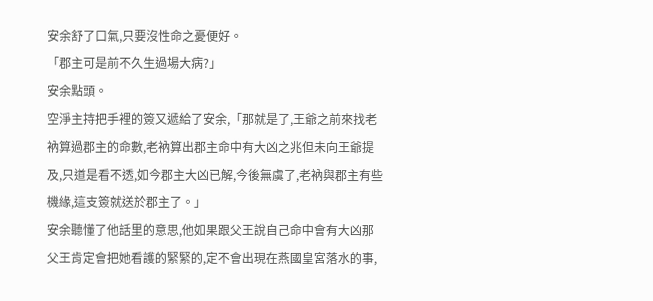安余舒了口氣,只要沒性命之憂便好。
「郡主可是前不久生過場大病?」
安余點頭。
空淨主持把手裡的簽又遞給了安余,「那就是了,王爺之前來找老衲算過郡主的命數,老衲算出郡主命中有大凶之兆但未向王爺提及,只道是看不透,如今郡主大凶已解,今後無虞了,老衲與郡主有些機緣,這支簽就送於郡主了。」
安余聽懂了他話里的意思,他如果跟父王說自己命中會有大凶那父王肯定會把她看護的緊緊的,定不會出現在燕國皇宮落水的事,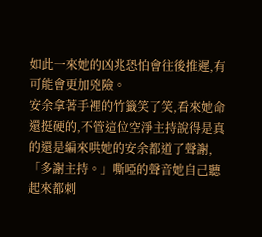如此一來她的凶兆恐怕會往後推遲,有可能會更加兇險。
安余拿著手裡的竹籤笑了笑,看來她命還挺硬的,不管這位空淨主持說得是真的還是編來哄她的安余都道了聲謝,「多謝主持。」嘶啞的聲音她自己聽起來都刺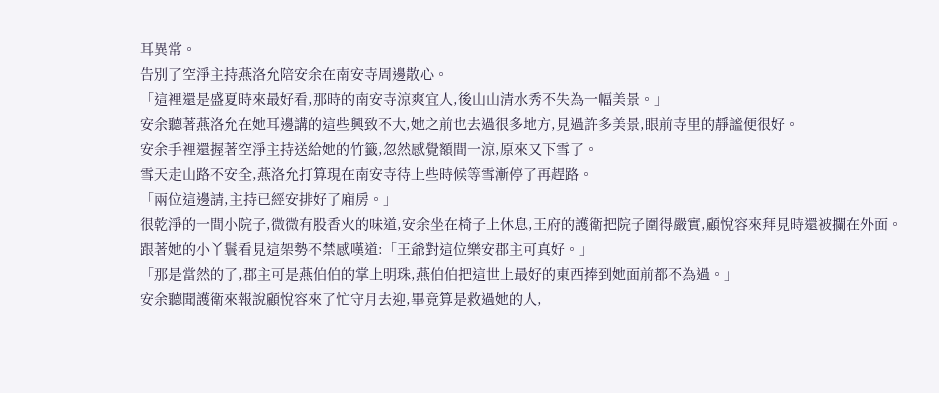耳異常。
告別了空淨主持燕洛允陪安余在南安寺周邊散心。
「這裡還是盛夏時來最好看,那時的南安寺涼爽宜人,後山山清水秀不失為一幅美景。」
安余聽著燕洛允在她耳邊講的這些興致不大,她之前也去過很多地方,見過許多美景,眼前寺里的靜謐便很好。
安余手裡還握著空淨主持送給她的竹籤,忽然感覺額間一涼,原來又下雪了。
雪天走山路不安全,燕洛允打算現在南安寺待上些時候等雪漸停了再趕路。
「兩位這邊請,主持已經安排好了廂房。」
很乾淨的一間小院子,微微有股香火的味道,安余坐在椅子上休息,王府的護衛把院子圍得嚴實,顧悅容來拜見時還被攔在外面。
跟著她的小丫鬟看見這架勢不禁感嘆道:「王爺對這位樂安郡主可真好。」
「那是當然的了,郡主可是燕伯伯的掌上明珠,燕伯伯把這世上最好的東西捧到她面前都不為過。」
安余聽聞護衛來報說顧悅容來了忙守月去迎,畢竟算是救過她的人,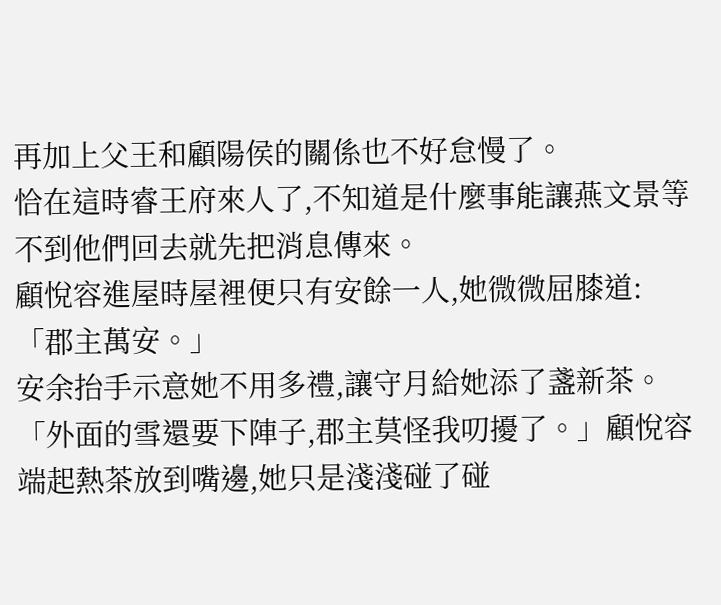再加上父王和顧陽侯的關係也不好怠慢了。
恰在這時睿王府來人了,不知道是什麼事能讓燕文景等不到他們回去就先把消息傳來。
顧悅容進屋時屋裡便只有安餘一人,她微微屈膝道:「郡主萬安。」
安余抬手示意她不用多禮,讓守月給她添了盞新茶。
「外面的雪還要下陣子,郡主莫怪我叨擾了。」顧悅容端起熱茶放到嘴邊,她只是淺淺碰了碰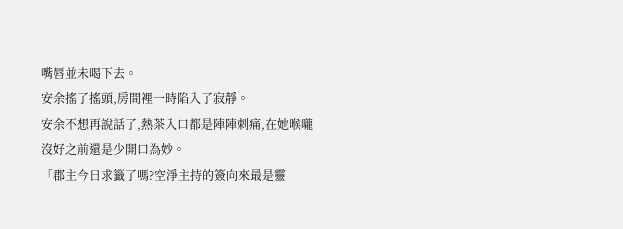嘴唇並未喝下去。
安余搖了搖頭,房間裡一時陷入了寂靜。
安余不想再說話了,熱茶入口都是陣陣刺痛,在她喉嚨沒好之前還是少開口為妙。
「郡主今日求籤了嗎?空淨主持的簽向來最是靈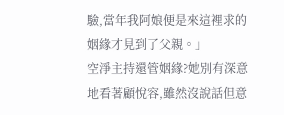驗,當年我阿娘便是來這裡求的姻緣才見到了父親。」
空淨主持還管姻緣?她別有深意地看著顧悅容,雖然沒說話但意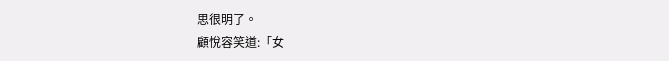思很明了。
顧悅容笑道:「女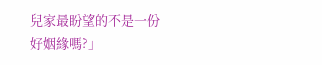兒家最盼望的不是一份好姻緣嗎?」